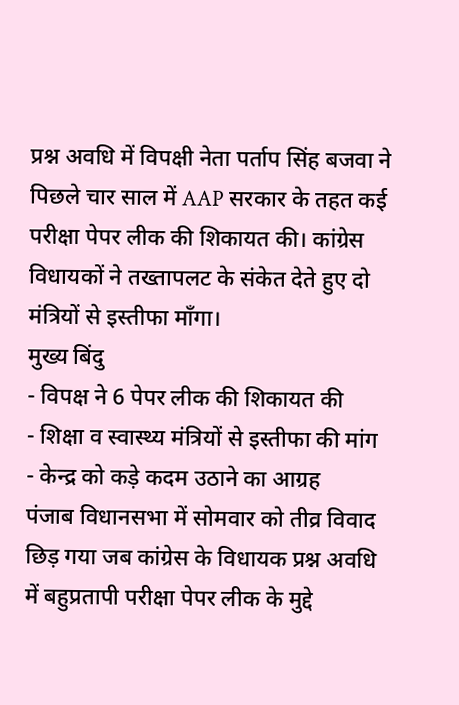प्रश्न अवधि में विपक्षी नेता पर्ताप सिंह बजवा ने पिछले चार साल में AAP सरकार के तहत कई परीक्षा पेपर लीक की शिकायत की। कांग्रेस विधायकों ने तख्तापलट के संकेत देते हुए दो मंत्रियों से इस्तीफा माँगा।
मुख्य बिंदु
- विपक्ष ने 6 पेपर लीक की शिकायत की
- शिक्षा व स्वास्थ्य मंत्रियों से इस्तीफा की मांग
- केन्द्र को कड़े कदम उठाने का आग्रह
पंजाब विधानसभा में सोमवार को तीव्र विवाद छिड़ गया जब कांग्रेस के विधायक प्रश्न अवधि में बहुप्रतापी परीक्षा पेपर लीक के मुद्दे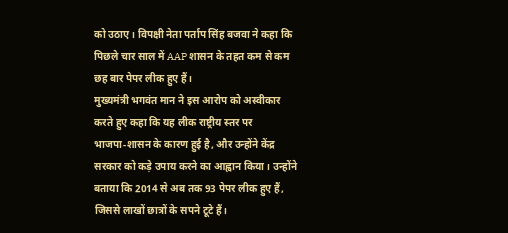को उठाए। विपक्षी नेता पर्ताप सिंह बजवा ने कहा कि पिछले चार साल में AAP शासन के तहत कम से कम छह बार पेपर लीक हुए हैं।
मुख्यमंत्री भगवंत मान ने इस आरोप को अस्वीकार करते हुए कहा कि यह लीक राष्ट्रीय स्तर पर भाजपा‑शासन के कारण हुई है, और उन्होंने केंद्र सरकार को कड़े उपाय करने का आह्वान किया। उन्होंने बताया कि 2014 से अब तक 93 पेपर लीक हुए हैं, जिससे लाखों छात्रों के सपने टूटे हैं।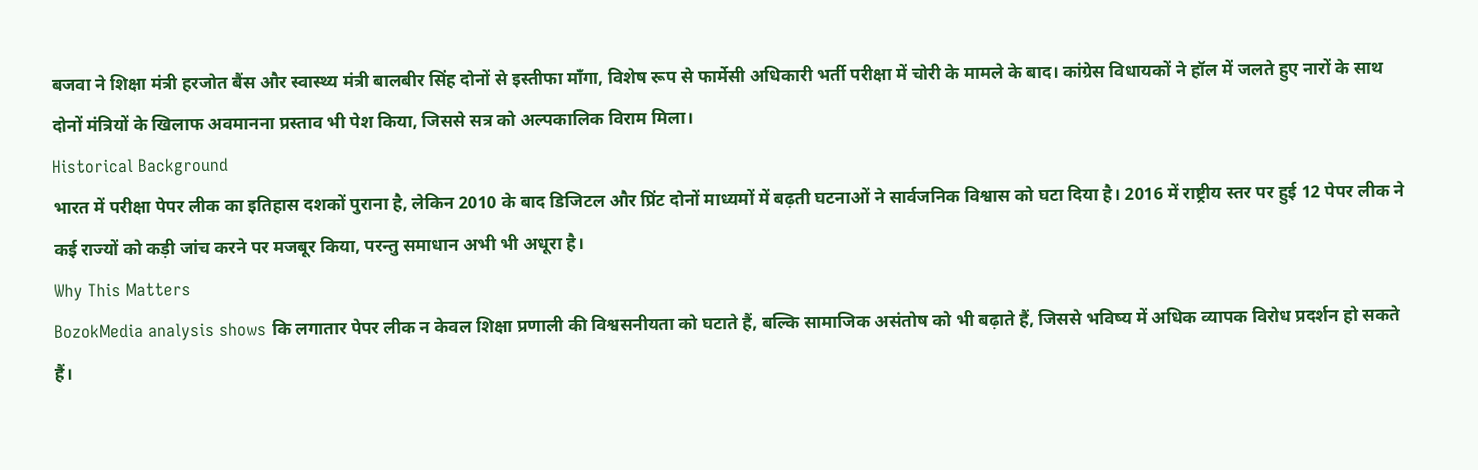बजवा ने शिक्षा मंत्री हरजोत बैंस और स्वास्थ्य मंत्री बालबीर सिंह दोनों से इस्तीफा माँगा, विशेष रूप से फार्मेसी अधिकारी भर्ती परीक्षा में चोरी के मामले के बाद। कांग्रेस विधायकों ने हॉल में जलते हुए नारों के साथ दोनों मंत्रियों के खिलाफ अवमानना प्रस्ताव भी पेश किया, जिससे सत्र को अल्पकालिक विराम मिला।
Historical Background
भारत में परीक्षा पेपर लीक का इतिहास दशकों पुराना है, लेकिन 2010 के बाद डिजिटल और प्रिंट दोनों माध्यमों में बढ़ती घटनाओं ने सार्वजनिक विश्वास को घटा दिया है। 2016 में राष्ट्रीय स्तर पर हुई 12 पेपर लीक ने कई राज्यों को कड़ी जांच करने पर मजबूर किया, परन्तु समाधान अभी भी अधूरा है।
Why This Matters
BozokMedia analysis shows कि लगातार पेपर लीक न केवल शिक्षा प्रणाली की विश्वसनीयता को घटाते हैं, बल्कि सामाजिक असंतोष को भी बढ़ाते हैं, जिससे भविष्य में अधिक व्यापक विरोध प्रदर्शन हो सकते हैं।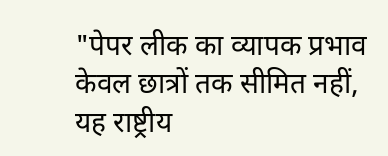"पेपर लीक का व्यापक प्रभाव केवल छात्रों तक सीमित नहीं, यह राष्ट्रीय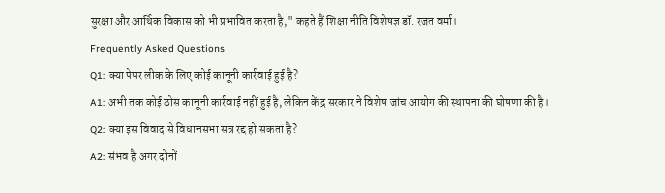सुरक्षा और आर्थिक विकास को भी प्रभावित करता है," कहते हैं शिक्षा नीति विशेषज्ञ डॉ. रजत वर्मा।
Frequently Asked Questions
Q1: क्या पेपर लीक के लिए कोई कानूनी कार्रवाई हुई है?
A1: अभी तक कोई ठोस कानूनी कार्रवाई नहीं हुई है, लेकिन केंद्र सरकार ने विशेष जांच आयोग की स्थापना की घोषणा की है।
Q2: क्या इस विवाद से विधानसभा सत्र रद्द हो सकता है?
A2: संभव है अगर दोनों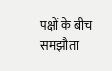पक्षों के बीच समझौता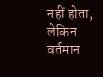नहीं होता, लेकिन वर्तमान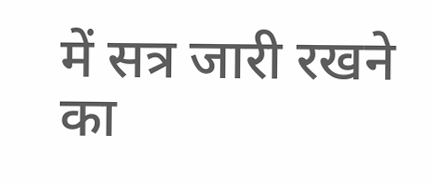में सत्र जारी रखने का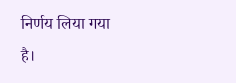निर्णय लिया गया है।